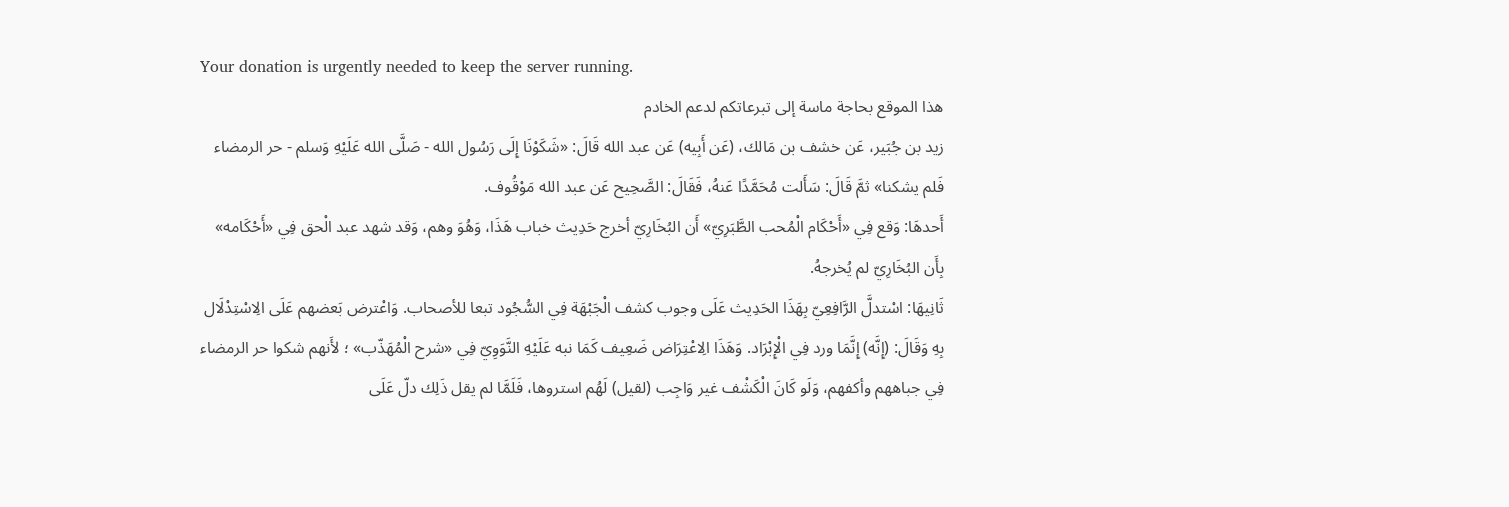Your donation is urgently needed to keep the server running.
هذا الموقع بحاجة ماسة إلى تبرعاتكم لدعم الخادم
زيد بن جُبَير، عَن خشف بن مَالك، (عَن أَبِيه) عَن عبد الله قَالَ: «شَكَوْنَا إِلَى رَسُول الله - صَلَّى الله عَلَيْهِ وَسلم - حر الرمضاء فَلم يشكنا» ثمَّ قَالَ: سَأَلت مُحَمَّدًا عَنهُ، فَقَالَ: الصَّحِيح عَن عبد الله مَوْقُوف.
أَحدهَا: وَقع فِي «أَحْكَام الْمُحب الطَّبَرِيّ» أَن البُخَارِيّ أخرج حَدِيث خباب هَذَا، وَهُوَ وهم، وَقد شهد عبد الْحق فِي «أَحْكَامه» بِأَن البُخَارِيّ لم يُخرجهُ.
ثَانِيهَا: اسْتدلَّ الرَّافِعِيّ بِهَذَا الحَدِيث عَلَى وجوب كشف الْجَبْهَة فِي السُّجُود تبعا للأصحاب. وَاعْترض بَعضهم عَلَى الِاسْتِدْلَال بِهِ وَقَالَ: (إِنَّه) إِنَّمَا ورد فِي الْإِبْرَاد. وَهَذَا الِاعْتِرَاض ضَعِيف كَمَا نبه عَلَيْهِ النَّوَوِيّ فِي «شرح الْمُهَذّب» ؛ لأَنهم شكوا حر الرمضاء فِي جباههم وأكفهم، وَلَو كَانَ الْكَشْف غير وَاجِب (لقيل) لَهُم استروها، فَلَمَّا لم يقل ذَلِك دلّ عَلَى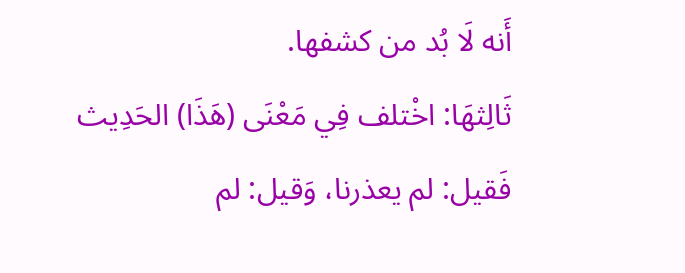أَنه لَا بُد من كشفها.
ثَالِثهَا: اخْتلف فِي مَعْنَى (هَذَا) الحَدِيث فَقيل: لم يعذرنا، وَقيل: لم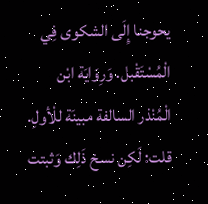يحوجنا إِلَى الشكوى فِي الْمُسْتَقْبل. وَرِوَايَة ابْن الْمُنْذر السالفة مبينَة للْأولِ. قلت: لَكِن نسخ ذَلِك وَثبتت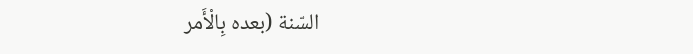السّنة (بعده بِالْأَمر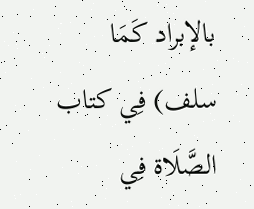بالإبراد كَمَا سلف) فِي كتاب الصَّلَاة فِي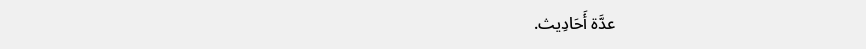عدَّة أَحَادِيث.